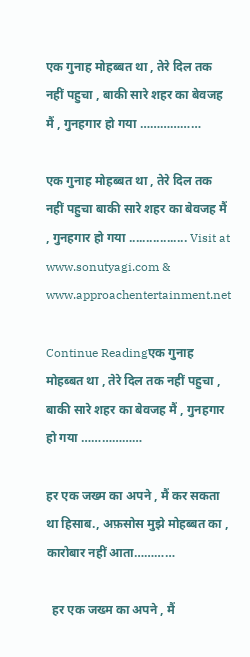एक गुनाह मोहब्बत था , तेरे दिल तक नहीं पहुचा , बाकी सारे शहर का बेवजह मैं , गुनहगार हो गया ………………

एक गुनाह मोहब्बत था , तेरे दिल तक नहीं पहुचा बाकी सारे शहर का बेवजह मैं , गुनहगार हो गया ................. Visit at www.sonutyagi.com & www.approachentertainment.net

Continue Readingएक गुनाह मोहब्बत था , तेरे दिल तक नहीं पहुचा , बाकी सारे शहर का बेवजह मैं , गुनहगार हो गया ………………

हर एक जख्म का अपने , मैं कर सकता था हिसाब., अफ़सोस मुझे मोहब्बत का , कारोबार नहीं आता…………

  हर एक जख्म का अपने , मैं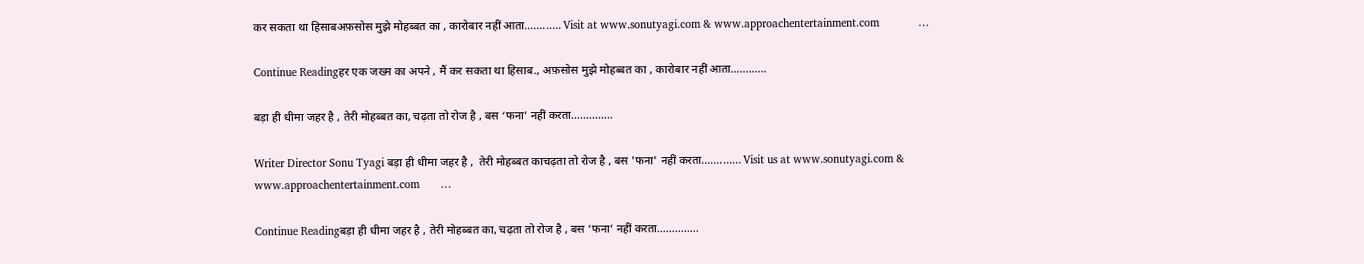कर सकता था हिसाबअफ़सोस मुझे मोहब्बत का , कारोबार नहीं आता............ Visit at www.sonutyagi.com & www.approachentertainment.com             …

Continue Readingहर एक जख्म का अपने , मैं कर सकता था हिसाब., अफ़सोस मुझे मोहब्बत का , कारोबार नहीं आता…………

बड़ा ही धीमा जहर है , तेरी मोहब्बत का, चढ़ता तो रोज है , बस ‘फना’ नहीं करता…………..

Writer Director Sonu Tyagi बड़ा ही धीमा जहर है ,  तेरी मोहब्बत काचढ़ता तो रोज है , बस 'फना' नहीं करता............. Visit us at www.sonutyagi.com & www.approachentertainment.com       …

Continue Readingबड़ा ही धीमा जहर है , तेरी मोहब्बत का, चढ़ता तो रोज है , बस ‘फना’ नहीं करता…………..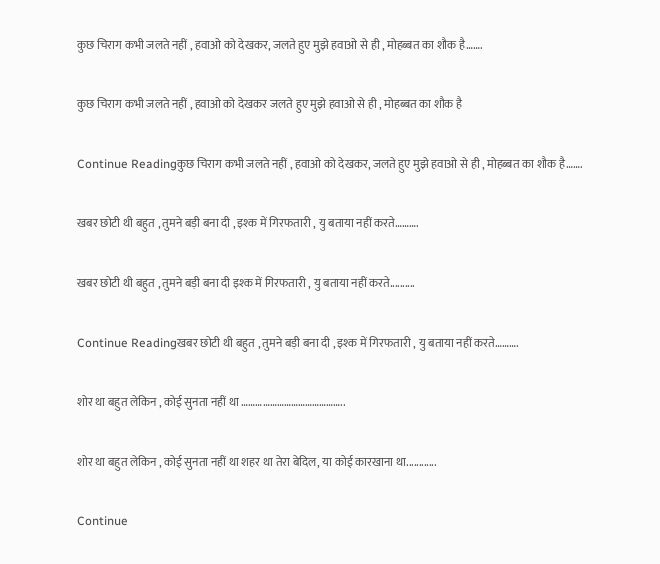कुछ चिराग कभी जलते नहीं , हवाओ को देखकर, जलते हुए मुझे हवाओ से ही , मोहब्बत का शौक है…….

कुछ चिराग कभी जलते नहीं , हवाओ को देखकर जलते हुए मुझे हवाओ से ही , मोहब्बत का शौक है

Continue Readingकुछ चिराग कभी जलते नहीं , हवाओ को देखकर, जलते हुए मुझे हवाओ से ही , मोहब्बत का शौक है…….

खबर छोटी थी बहुत , तुमने बड़ी बना दी , इश्क में गिरफतारी , यु बताया नहीं करते……….

खबर छोटी थी बहुत , तुमने बड़ी बना दी इश्क में गिरफतारी , यु बताया नहीं करते..........

Continue Readingखबर छोटी थी बहुत , तुमने बड़ी बना दी , इश्क में गिरफतारी , यु बताया नहीं करते……….

शोर था बहुत लेकिन , कोई सुनता नहीं था ……………………………………..

शोर था बहुत लेकिन , कोई सुनता नहीं था शहर था तेरा बेदिल, या कोई कारखाना था............

Continue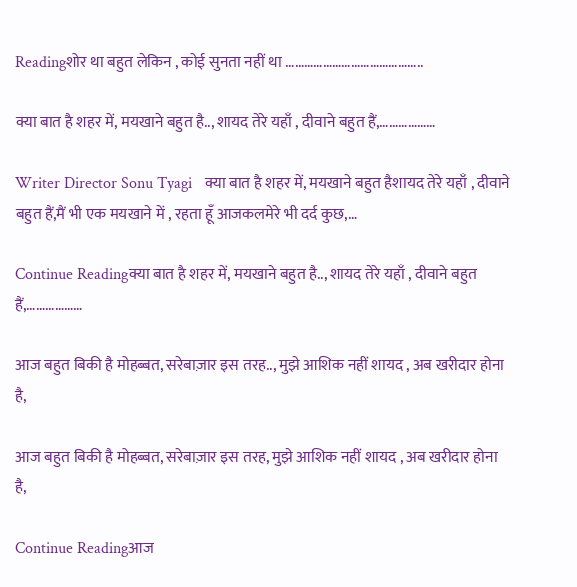Readingशोर था बहुत लेकिन , कोई सुनता नहीं था ……………………………………..

क्या बात है शहर में, मयखाने बहुत है.., शायद तेरे यहाँ , दीवाने बहुत हैं,………………

Writer Director Sonu Tyagi   क्या बात है शहर में, मयखाने बहुत हैशायद तेरे यहाँ , दीवाने बहुत हैं,मैं भी एक मयखाने में , रहता हूँ आजकलमेरे भी दर्द कुछ,…

Continue Readingक्या बात है शहर में, मयखाने बहुत है.., शायद तेरे यहाँ , दीवाने बहुत हैं,………………

आज बहुत बिकी है मोहब्बत, सरेबाज़ार इस तरह.., मुझे आशिक नहीं शायद , अब खरीदार होना है,

आज बहुत बिकी है मोहब्बत, सरेबाज़ार इस तरह, मुझे आशिक नहीं शायद , अब खरीदार होना है,

Continue Readingआज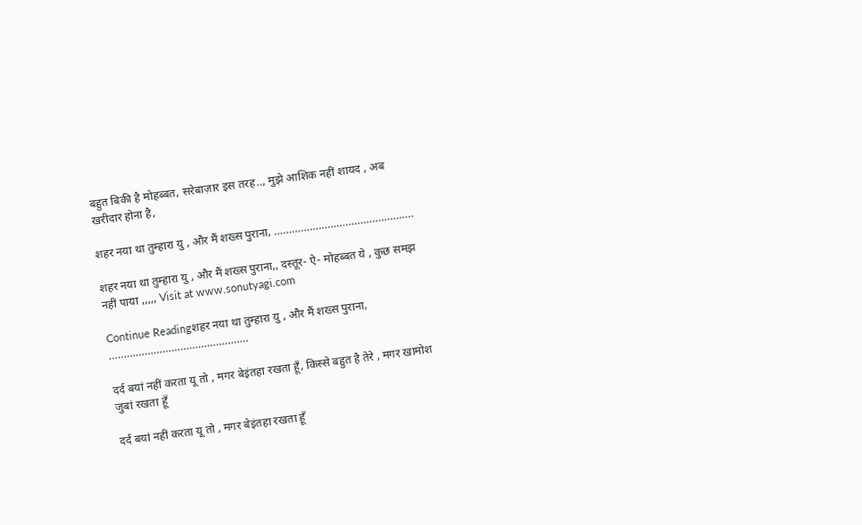बहुत बिकी है मोहब्बत, सरेबाज़ार इस तरह.., मुझे आशिक नहीं शायद , अब खरीदार होना है,

शहर नया था तुम्हारा यु , और मैं शख्स पुराना, ………………………………………..

शहर नया था तुम्हारा यु , और मैं शख्स पुराना,, दस्तूर- ऐ- मोहब्बत ये , कुछ समझ नहीं पाया ,,,,, Visit at www.sonutyagi.com

Continue Readingशहर नया था तुम्हारा यु , और मैं शख्स पुराना, ………………………………………..

दर्द बयां नहीं करता यू तो , मगर बेइंतहा रखता हूँ, किस्से बहुत है तेरे , मगर खामोश जुबां रखता हूँ

दर्द बयां नहीं करता यू तो , मगर बेइंतहा रखता हूँ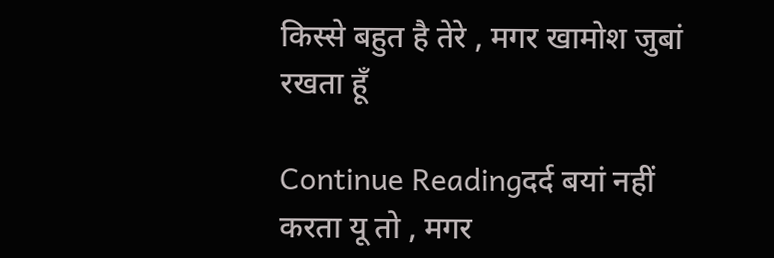किस्से बहुत है तेरे , मगर खामोश जुबां रखता हूँ

Continue Readingदर्द बयां नहीं करता यू तो , मगर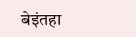बेइंतहा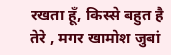रखता हूँ, किस्से बहुत है तेरे , मगर खामोश जुबां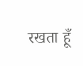रखता हूँ